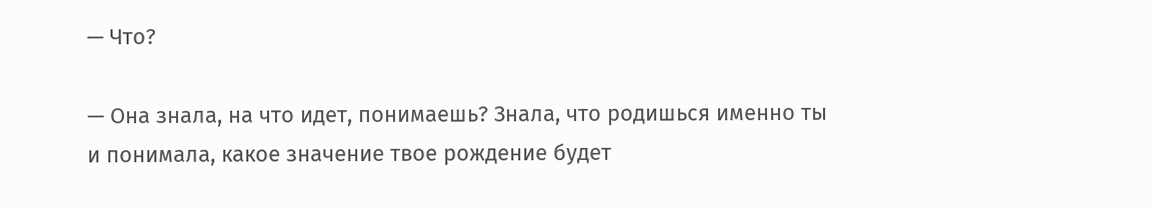— Что?

— Она знала, на что идет, понимаешь? Знала, что родишься именно ты и понимала, какое значение твое рождение будет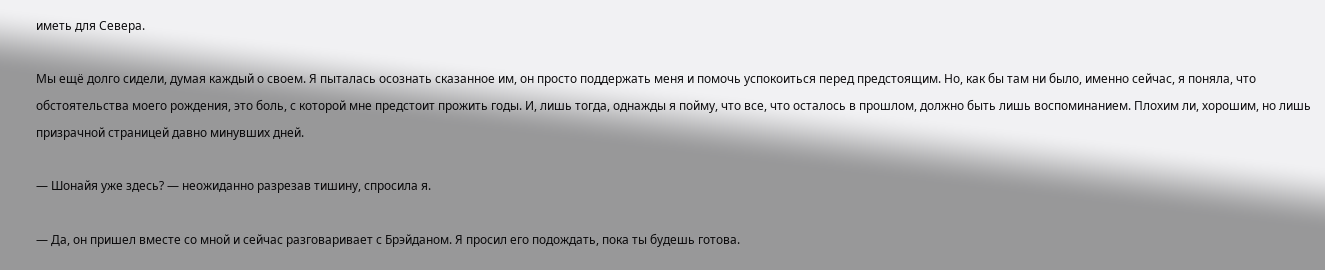иметь для Севера.

Мы ещё долго сидели, думая каждый о своем. Я пыталась осознать сказанное им, он просто поддержать меня и помочь успокоиться перед предстоящим. Но, как бы там ни было, именно сейчас, я поняла, что обстоятельства моего рождения, это боль, с которой мне предстоит прожить годы. И, лишь тогда, однажды я пойму, что все, что осталось в прошлом, должно быть лишь воспоминанием. Плохим ли, хорошим, но лишь призрачной страницей давно минувших дней.

— Шонайя уже здесь? — неожиданно разрезав тишину, спросила я.

— Да, он пришел вместе со мной и сейчас разговаривает с Брэйданом. Я просил его подождать, пока ты будешь готова.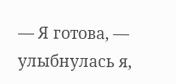— Я готова, — улыбнулась я,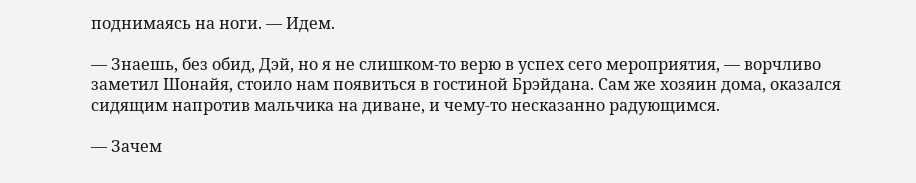поднимаясь на ноги. — Идем.

— Знаешь, без обид, Дэй, но я не слишком-то верю в успех сего мероприятия, — ворчливо заметил Шонайя, стоило нам появиться в гостиной Брэйдана. Сам же хозяин дома, оказался сидящим напротив мальчика на диване, и чему-то несказанно радующимся.

— Зачем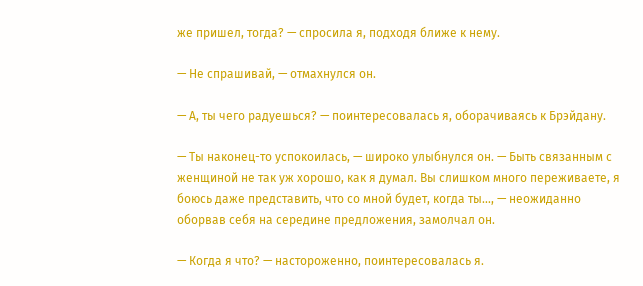же пришел, тогда? — спросила я, подходя ближе к нему.

— Не спрашивай, — отмахнулся он.

— А, ты чего радуешься? — поинтересовалась я, оборачиваясь к Брэйдану.

— Ты наконец-то успокоилась, — широко улыбнулся он. — Быть связанным с женщиной не так уж хорошо, как я думал. Вы слишком много переживаете, я боюсь даже представить, что со мной будет, когда ты…, — неожиданно оборвав себя на середине предложения, замолчал он.

— Когда я что? — настороженно, поинтересовалась я.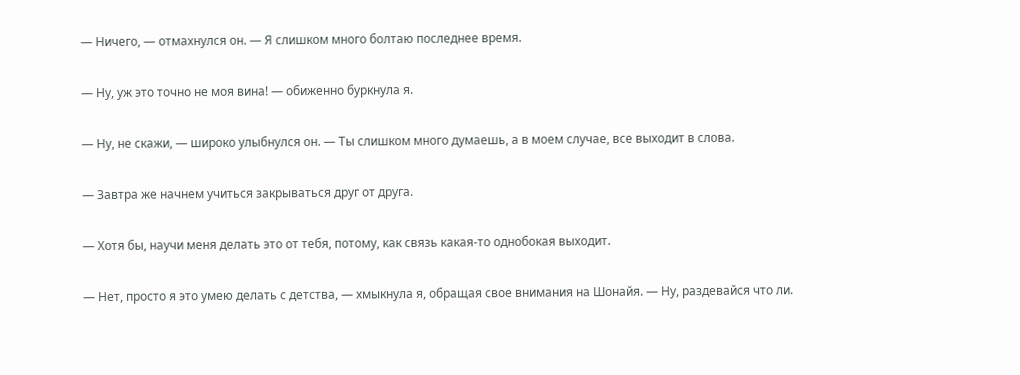— Ничего, — отмахнулся он. — Я слишком много болтаю последнее время.

— Ну, уж это точно не моя вина! — обиженно буркнула я.

— Ну, не скажи, — широко улыбнулся он. — Ты слишком много думаешь, а в моем случае, все выходит в слова.

— Завтра же начнем учиться закрываться друг от друга.

— Хотя бы, научи меня делать это от тебя, потому, как связь какая-то однобокая выходит.

— Нет, просто я это умею делать с детства, — хмыкнула я, обращая свое внимания на Шонайя. — Ну, раздевайся что ли.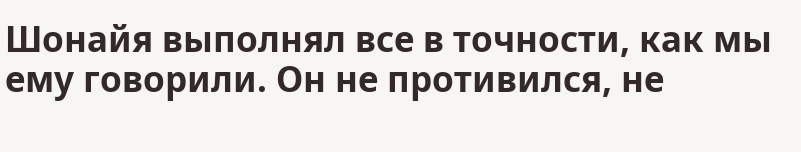Шонайя выполнял все в точности, как мы ему говорили. Он не противился, не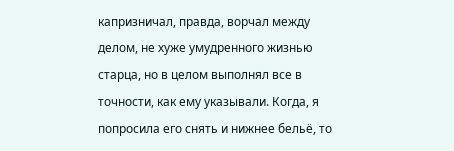капризничал, правда, ворчал между делом, не хуже умудренного жизнью старца, но в целом выполнял все в точности, как ему указывали. Когда, я попросила его снять и нижнее бельё, то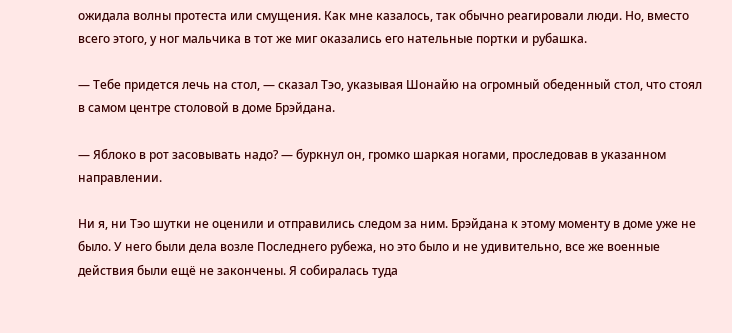ожидала волны протеста или смущения. Как мне казалось, так обычно реагировали люди. Но, вместо всего этого, у ног мальчика в тот же миг оказались его нательные портки и рубашка.

— Тебе придется лечь на стол, — сказал Тэо, указывая Шонайю на огромный обеденный стол, что стоял в самом центре столовой в доме Брэйдана.

— Яблоко в рот засовывать надо? — буркнул он, громко шаркая ногами, проследовав в указанном направлении.

Ни я, ни Тэо шутки не оценили и отправились следом за ним. Брэйдана к этому моменту в доме уже не было. У него были дела возле Последнего рубежа, но это было и не удивительно, все же военные действия были ещё не закончены. Я собиралась туда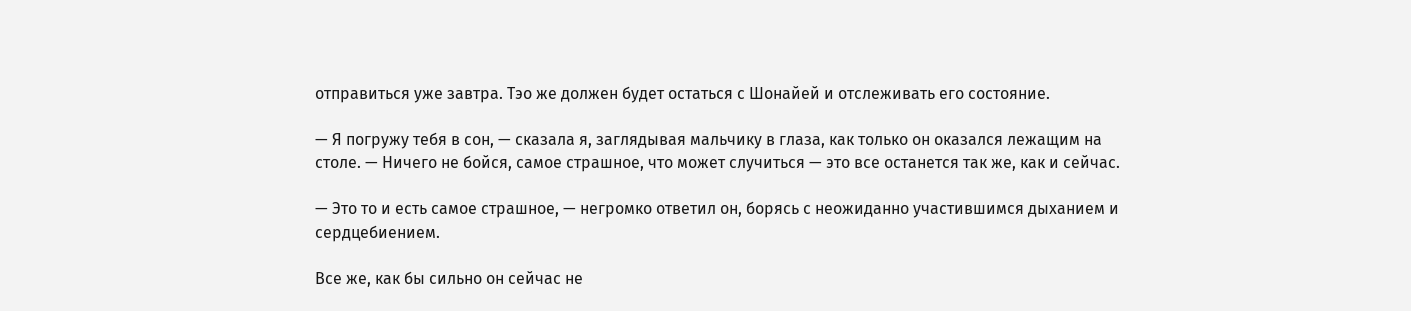отправиться уже завтра. Тэо же должен будет остаться с Шонайей и отслеживать его состояние.

— Я погружу тебя в сон, — сказала я, заглядывая мальчику в глаза, как только он оказался лежащим на столе. — Ничего не бойся, самое страшное, что может случиться — это все останется так же, как и сейчас.

— Это то и есть самое страшное, — негромко ответил он, борясь с неожиданно участившимся дыханием и сердцебиением.

Все же, как бы сильно он сейчас не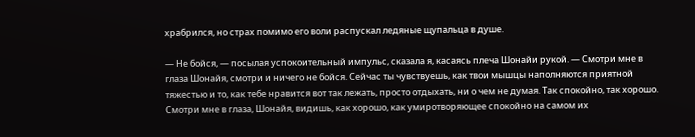храбрился, но страх помимо его воли распускал ледяные щупальца в душе.

— Не бойся, — посылая успокоительный импульс, сказала я, касаясь плеча Шонайи рукой. — Смотри мне в глаза Шонайя, смотри и ничего не бойся. Сейчас ты чувствуешь, как твои мышцы наполняются приятной тяжестью и то, как тебе нравится вот так лежать, просто отдыхать, ни о чем не думая. Так спокойно, так хорошо. Смотри мне в глаза, Шонайя, видишь, как хорошо, как умиротворяющее спокойно на самом их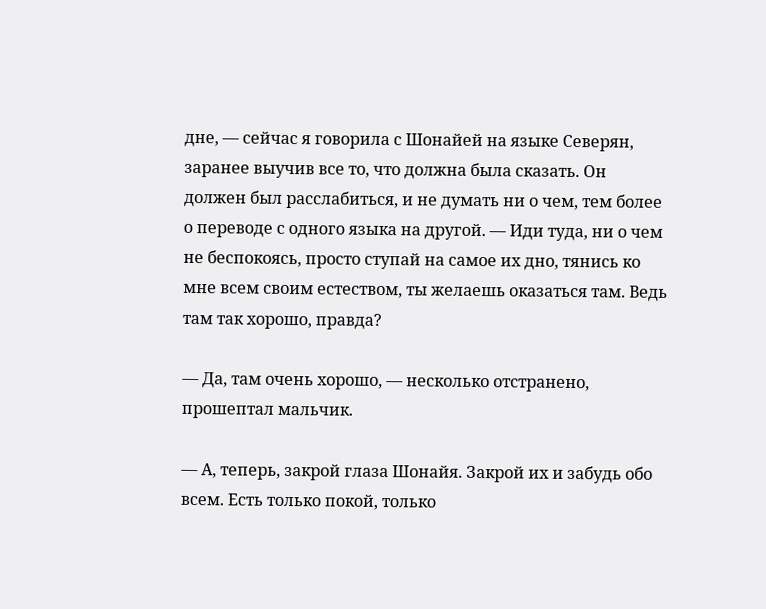дне, — сейчас я говорила с Шонайей на языке Северян, заранее выучив все то, что должна была сказать. Он должен был расслабиться, и не думать ни о чем, тем более о переводе с одного языка на другой. — Иди туда, ни о чем не беспокоясь, просто ступай на самое их дно, тянись ко мне всем своим естеством, ты желаешь оказаться там. Ведь там так хорошо, правда?

— Да, там очень хорошо, — несколько отстранено, прошептал мальчик.

— А, теперь, закрой глаза Шонайя. Закрой их и забудь обо всем. Есть только покой, только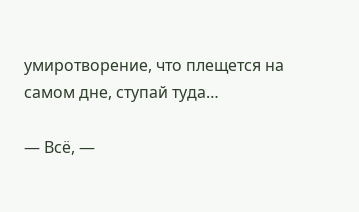умиротворение, что плещется на самом дне, ступай туда…

— Всё, —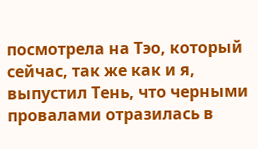посмотрела на Тэо, который сейчас, так же как и я, выпустил Тень, что черными провалами отразилась в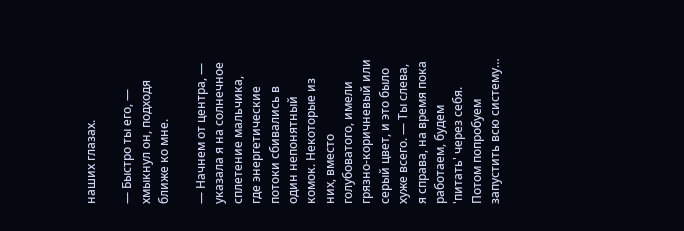наших глазах.

— Быстро ты его, — хмыкнул он, подходя ближе ко мне.

— Начнем от центра, — указала я на солнечное сплетение мальчика, где энергетические потоки сбивались в один непонятный комок. Некоторые из них, вместо голубоватого, имели грязно-коричневый или серый цвет, и это было хуже всего. — Ты слева, я справа, на время пока работаем, будем 'питать' через себя. Потом попробуем запустить всю систему…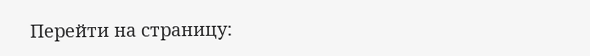Перейти на страницу: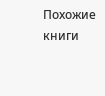Похожие книги